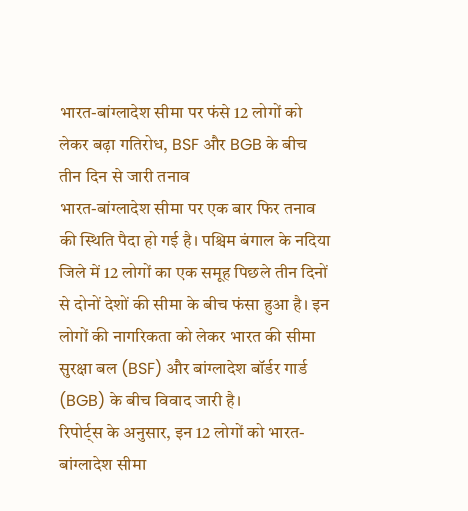भारत-बांग्लादेश सीमा पर फंसे 12 लोगों को लेकर बढ़ा गतिरोध, BSF और BGB के बीच तीन दिन से जारी तनाव
भारत-बांग्लादेश सीमा पर एक बार फिर तनाव की स्थिति पैदा हो गई है। पश्चिम बंगाल के नदिया जिले में 12 लोगों का एक समूह पिछले तीन दिनों से दोनों देशों की सीमा के बीच फंसा हुआ है। इन लोगों की नागरिकता को लेकर भारत की सीमा सुरक्षा बल (BSF) और बांग्लादेश बॉर्डर गार्ड (BGB) के बीच विवाद जारी है।
रिपोर्ट्स के अनुसार, इन 12 लोगों को भारत-बांग्लादेश सीमा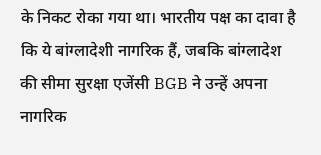के निकट रोका गया था। भारतीय पक्ष का दावा है कि ये बांग्लादेशी नागरिक हैं, जबकि बांग्लादेश की सीमा सुरक्षा एजेंसी BGB ने उन्हें अपना नागरिक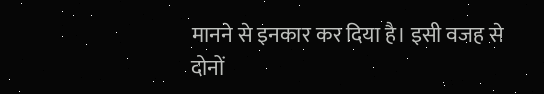मानने से इनकार कर दिया है। इसी वजह से दोनों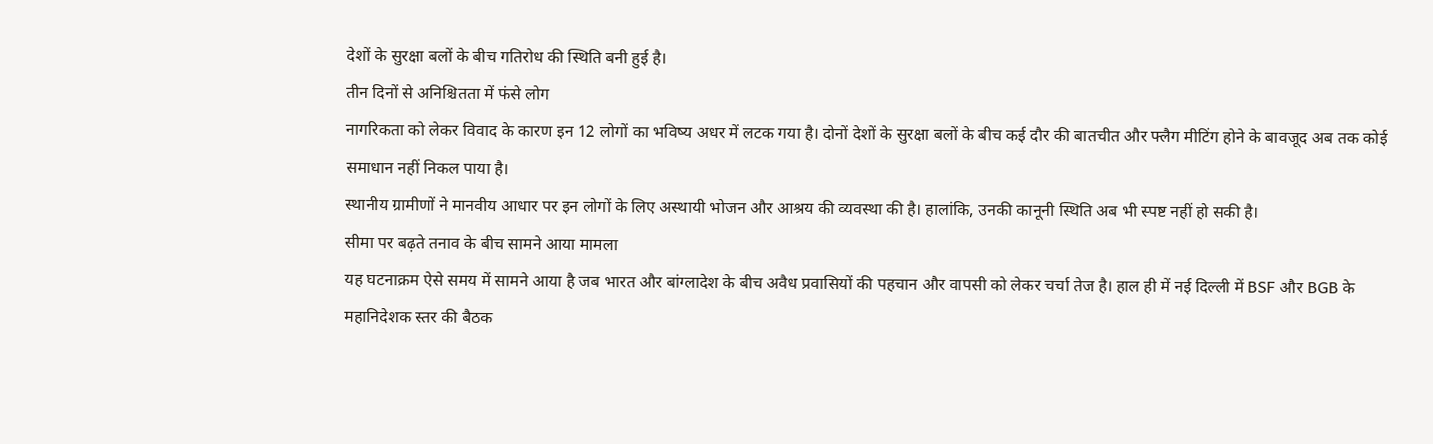देशों के सुरक्षा बलों के बीच गतिरोध की स्थिति बनी हुई है।
तीन दिनों से अनिश्चितता में फंसे लोग
नागरिकता को लेकर विवाद के कारण इन 12 लोगों का भविष्य अधर में लटक गया है। दोनों देशों के सुरक्षा बलों के बीच कई दौर की बातचीत और फ्लैग मीटिंग होने के बावजूद अब तक कोई समाधान नहीं निकल पाया है।
स्थानीय ग्रामीणों ने मानवीय आधार पर इन लोगों के लिए अस्थायी भोजन और आश्रय की व्यवस्था की है। हालांकि, उनकी कानूनी स्थिति अब भी स्पष्ट नहीं हो सकी है।
सीमा पर बढ़ते तनाव के बीच सामने आया मामला
यह घटनाक्रम ऐसे समय में सामने आया है जब भारत और बांग्लादेश के बीच अवैध प्रवासियों की पहचान और वापसी को लेकर चर्चा तेज है। हाल ही में नई दिल्ली में BSF और BGB के महानिदेशक स्तर की बैठक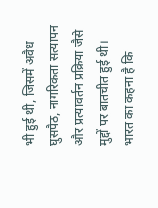भी हुई थी, जिसमें अवैध घुसपैठ, नागरिकता सत्यापन और प्रत्यावर्तन प्रक्रिया जैसे मुद्दों पर बातचीत हुई थी।
भारत का कहना है कि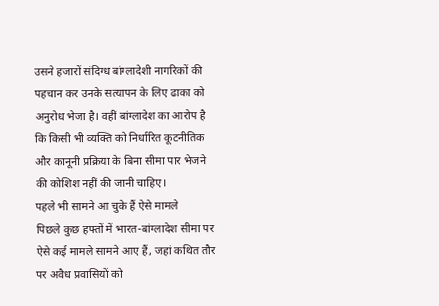उसने हजारों संदिग्ध बांग्लादेशी नागरिकों की पहचान कर उनके सत्यापन के लिए ढाका को अनुरोध भेजा है। वहीं बांग्लादेश का आरोप है कि किसी भी व्यक्ति को निर्धारित कूटनीतिक और कानूनी प्रक्रिया के बिना सीमा पार भेजने की कोशिश नहीं की जानी चाहिए।
पहले भी सामने आ चुके हैं ऐसे मामले
पिछले कुछ हफ्तों में भारत-बांग्लादेश सीमा पर ऐसे कई मामले सामने आए हैं, जहां कथित तौर पर अवैध प्रवासियों को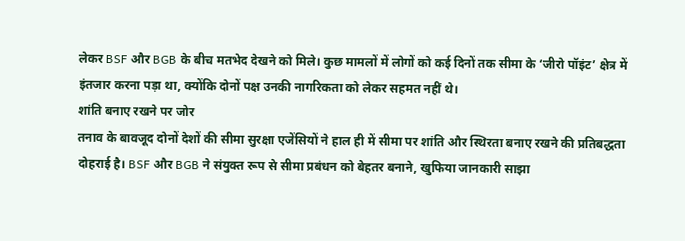लेकर BSF और BGB के बीच मतभेद देखने को मिले। कुछ मामलों में लोगों को कई दिनों तक सीमा के ‘जीरो पॉइंट’ क्षेत्र में इंतजार करना पड़ा था, क्योंकि दोनों पक्ष उनकी नागरिकता को लेकर सहमत नहीं थे।
शांति बनाए रखने पर जोर
तनाव के बावजूद दोनों देशों की सीमा सुरक्षा एजेंसियों ने हाल ही में सीमा पर शांति और स्थिरता बनाए रखने की प्रतिबद्धता दोहराई है। BSF और BGB ने संयुक्त रूप से सीमा प्रबंधन को बेहतर बनाने, खुफिया जानकारी साझा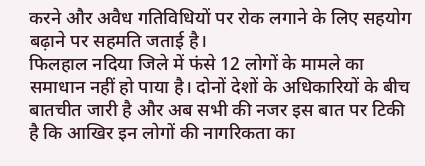करने और अवैध गतिविधियों पर रोक लगाने के लिए सहयोग बढ़ाने पर सहमति जताई है।
फिलहाल नदिया जिले में फंसे 12 लोगों के मामले का समाधान नहीं हो पाया है। दोनों देशों के अधिकारियों के बीच बातचीत जारी है और अब सभी की नजर इस बात पर टिकी है कि आखिर इन लोगों की नागरिकता का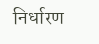निर्धारण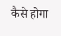कैसे होगा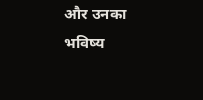और उनका भविष्य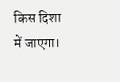किस दिशा में जाएगा।